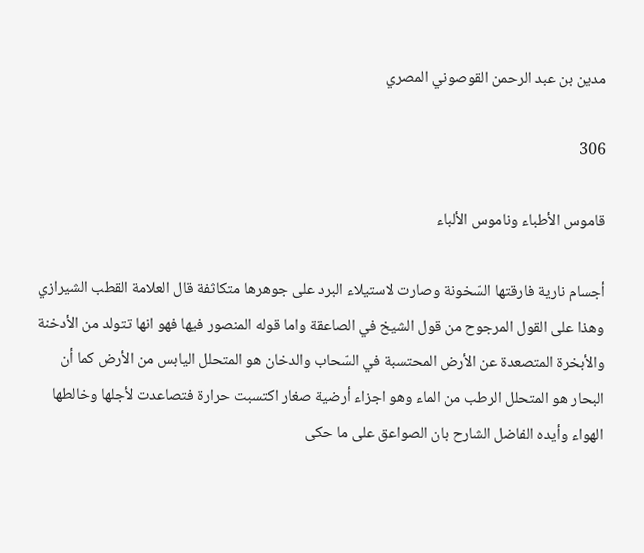مدين بن عبد الرحمن القوصوني المصري

306

قاموس الأطباء وناموس الألباء

أجسام نارية فارقتها السّخونة وصارت لاستيلاء البرد على جوهرها متكاثفة قال العلامة القطب الشيرازي وهذا على القول المرجوح من قول الشيخ في الصاعقة واما قوله المنصور فيها فهو انها تتولد من الأدخنة والأبخرة المتصعدة عن الأرض المحتسبة في السّحاب والدخان هو المتحلل اليابس من الأرض كما أن البحار هو المتحلل الرطب من الماء وهو اجزاء أرضية صغار اكتسبت حرارة فتصاعدت لأجلها وخالطها الهواء وأيده الفاضل الشارح بان الصواعق على ما حكى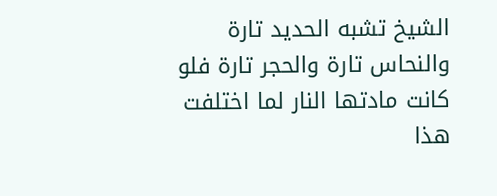الشيخ تشبه الحديد تارة والنحاس تارة والحجر تارة فلو كانت مادتها النار لما اختلفت هذا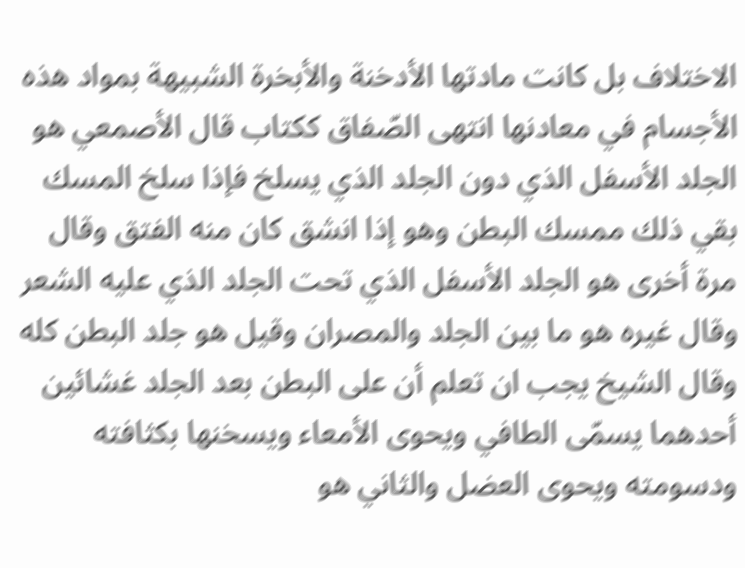الاختلاف بل كانت مادتها الأدخنة والأبخرة الشبيهة بمواد هذه الأجسام في معادنها انتهى الصّفاق ككتاب قال الأصمعي هو الجلد الأسفل الذي دون الجلد الذي يسلخ فإذا سلخ المسك بقي ذلك ممسك البطن وهو إذا انشق كان منه الفتق وقال مرة أخرى هو الجلد الأسفل الذي تحت الجلد الذي عليه الشعر وقال غيره هو ما بين الجلد والمصران وقيل هو جلد البطن كله وقال الشيخ يجب ان تعلم أن على البطن بعد الجلد غشائين أحدهما يسمّى الطافي ويحوى الأمعاء ويسخنها بكثافته ودسومته ويحوى العضل والثاني هو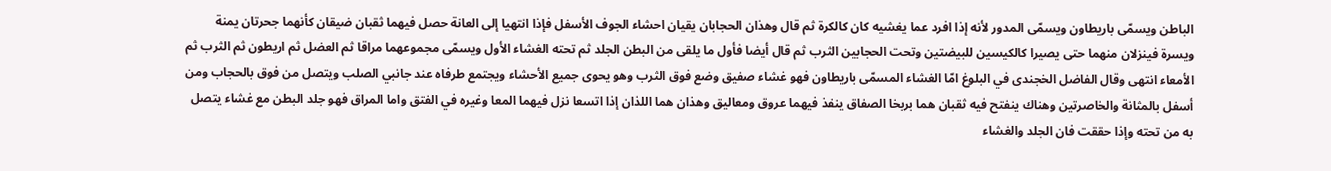الباطن ويسمّى باريطاون ويسمّى المدور لأنه إذا افرد عما يغشيه كان كالكرة ثم قال وهذان الحجابان يقيان احشاء الجوف الأسفل فإذا انتهيا إلى العانة حصل فيهما ثقبان ضيقان كأنهما جحرتان يمنة ويسرة فينزلان منهما حتى يصيرا كالكيسين للبيضتين وتحت الحجابين الثرب ثم قال أيضا فأول ما يلقى من البطن الجلد ثم تحته الغشاء الأول ويسمّى مجموعهما مراقا ثم العضل ثم اريطون ثم الثرب ثم الأمعاء انتهى وقال الفاضل الخجندى في البلوغ امّا الغشاء المسمّى باريطاون فهو غشاء صفيق وضع فوق الثرب وهو يحوى جميع الأحشاء ويجتمع طرفاه عند جانبي الصلب ويتصل من فوق بالحجاب ومن أسفل بالمثانة والخاصرتين وهناك ينفتح فيه ثقبان هما بربخا الصفاق ينفذ فيهما عروق ومعاليق وهذان هما اللذان إذا اتسعا نزل فيهما المعا وغيره في الفتق واما المراق فهو جلد البطن مع غشاء يتصل به من تحته وإذا حققت فان الجلد والغشاء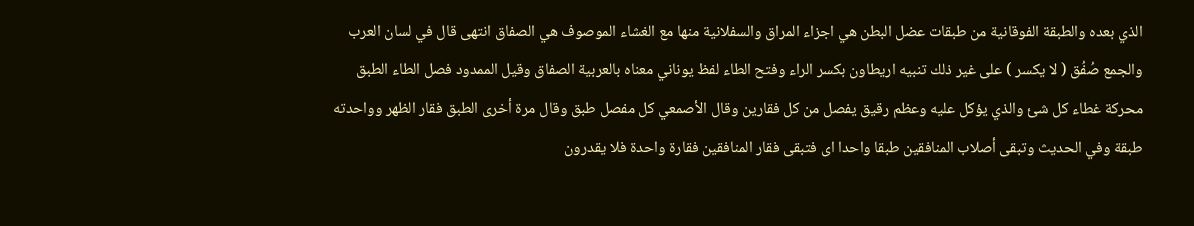الذي بعده والطبقة الفوقانية من طبقات عضل البطن هي اجزاء المراق والسفلانية منها مع الغشاء الموصوف هي الصفاق انتهى قال في لسان العرب والجمع صُفُق ( لا يكسر ) على غير ذلك تنبيه اريطاون بكسر الراء وفتح الطاء لفظ يوناني معناه بالعربية الصفاق وقيل الممدود فصل الطاء الطبق محركة غطاء كل شئ والذي يؤكل عليه وعظم رقيق يفصل من كل فقارين وقال الأصمعي كل مفصل طبق وقال مرة أخرى الطبق فقار الظهر وواحدته طبقة وفي الحديث وتبقى أصلاب المنافقين طبقا واحدا اى فتبقى فقار المنافقين فقارة واحدة فلا يقدرون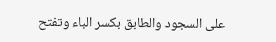على السجود والطابق بكسر الباء وتفتح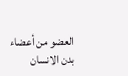العضو من أعضاء بدن الانسان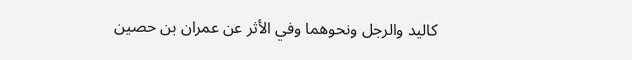كاليد والرجل ونحوهما وفي الأثر عن عمران بن حصين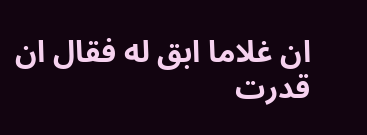ان غلاما ابق له فقال ان قدرت